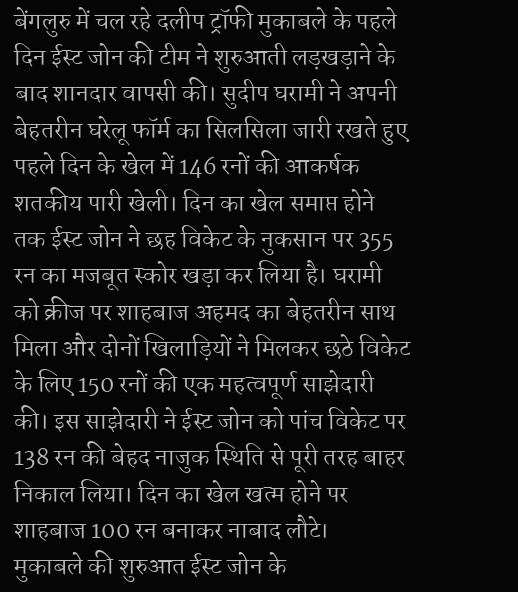बेंगलुरु में चल रहे दलीप ट्रॉफी मुकाबले के पहले दिन ईस्ट जोन की टीम ने शुरुआती लड़खड़ाने के बाद शानदार वापसी की। सुदीप घरामी ने अपनी बेहतरीन घरेलू फॉर्म का सिलसिला जारी रखते हुए पहले दिन के खेल में 146 रनों की आकर्षक शतकीय पारी खेली। दिन का खेल समाप्त होने तक ईस्ट जोन ने छह विकेट के नुकसान पर 355 रन का मजबूत स्कोर खड़ा कर लिया है। घरामी को क्रीज पर शाहबाज अहमद का बेहतरीन साथ मिला और दोनों खिलाड़ियों ने मिलकर छठे विकेट के लिए 150 रनों की एक महत्वपूर्ण साझेदारी की। इस साझेदारी ने ईस्ट जोन को पांच विकेट पर 138 रन की बेहद नाजुक स्थिति से पूरी तरह बाहर निकाल लिया। दिन का खेल खत्म होने पर शाहबाज 100 रन बनाकर नाबाद लौटे।
मुकाबले की शुरुआत ईस्ट जोन के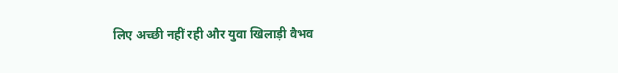लिए अच्छी नहीं रही और युवा खिलाड़ी वैभव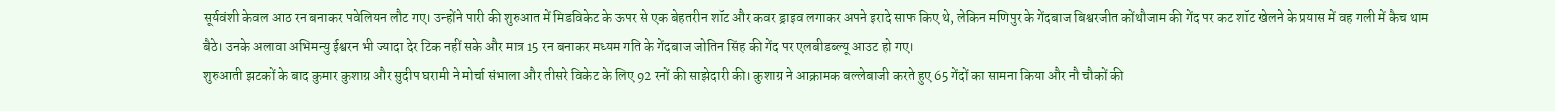सूर्यवंशी केवल आठ रन बनाकर पवेलियन लौट गए। उन्होंने पारी की शुरुआत में मिडविकेट के ऊपर से एक बेहतरीन शॉट और कवर ड्राइव लगाकर अपने इरादे साफ किए थे, लेकिन मणिपुर के गेंदबाज बिश्वरजीत कोंथौजाम की गेंद पर कट शॉट खेलने के प्रयास में वह गली में कैच थाम बैठे। उनके अलावा अभिमन्यु ईश्वरन भी ज्यादा देर टिक नहीं सके और मात्र 15 रन बनाकर मध्यम गति के गेंदबाज जोतिन सिंह की गेंद पर एलबीडब्ल्यू आउट हो गए।
शुरुआती झटकों के बाद कुमार कुशाग्र और सुदीप घरामी ने मोर्चा संभाला और तीसरे विकेट के लिए 92 रनों की साझेदारी की। कुशाग्र ने आक्रामक बल्लेबाजी करते हुए 65 गेंदों का सामना किया और नौ चौकों की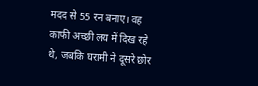मदद से 55 रन बनाए। वह काफी अच्छी लय में दिख रहे थे, जबकि घरामी ने दूसरे छोर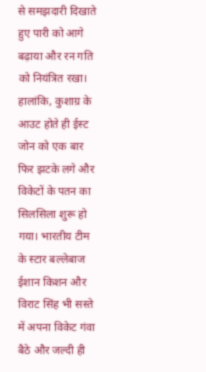से समझदारी दिखाते हुए पारी को आगे बढ़ाया और रन गति को नियंत्रित रखा। हालांकि, कुशाग्र के आउट होते ही ईस्ट जोन को एक बार फिर झटके लगे और विकेटों के पतन का सिलसिला शुरू हो गया। भारतीय टीम के स्टार बल्लेबाज ईशान किशन और विराट सिंह भी सस्ते में अपना विकेट गंवा बैठे और जल्दी ही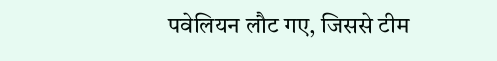पवेलियन लौट गए, जिससे टीम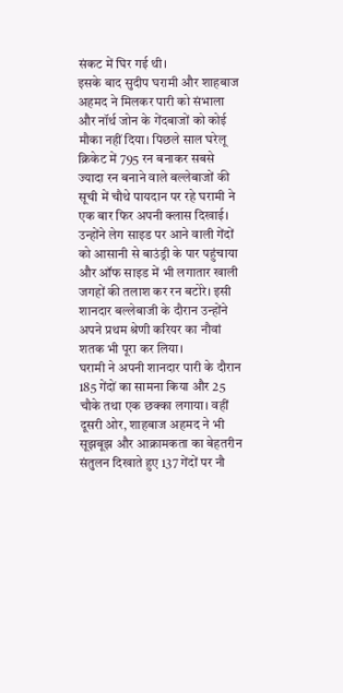संकट में घिर गई थी।
इसके बाद सुदीप घरामी और शाहबाज अहमद ने मिलकर पारी को संभाला और नॉर्थ जोन के गेंदबाजों को कोई मौका नहीं दिया। पिछले साल घरेलू क्रिकेट में 795 रन बनाकर सबसे ज्यादा रन बनाने वाले बल्लेबाजों की सूची में चौथे पायदान पर रहे घरामी ने एक बार फिर अपनी क्लास दिखाई। उन्होंने लेग साइड पर आने वाली गेंदों को आसानी से बाउंड्री के पार पहुंचाया और ऑफ साइड में भी लगातार खाली जगहों की तलाश कर रन बटोरे। इसी शानदार बल्लेबाजी के दौरान उन्होंने अपने प्रथम श्रेणी करियर का नौवां शतक भी पूरा कर लिया।
घरामी ने अपनी शानदार पारी के दौरान 185 गेंदों का सामना किया और 25 चौके तथा एक छक्का लगाया। वहीं दूसरी ओर, शाहबाज अहमद ने भी सूझबूझ और आक्रामकता का बेहतरीन संतुलन दिखाते हुए 137 गेंदों पर नौ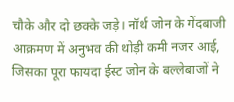चौके और दो छक्के जड़े। नॉर्थ जोन के गेंदबाजी आक्रमण में अनुभव की थोड़ी कमी नजर आई, जिसका पूरा फायदा ईस्ट जोन के बल्लेबाजों ने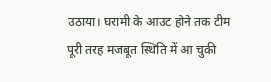उठाया। घरामी के आउट होने तक टीम पूरी तरह मजबूत स्थिति में आ चुकी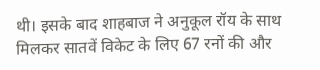थी। इसके बाद शाहबाज ने अनुकूल रॉय के साथ मिलकर सातवें विकेट के लिए 67 रनों की और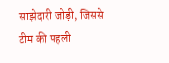साझेदारी जोड़ी, जिससे टीम की पहली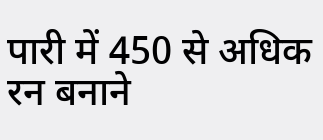पारी में 450 से अधिक रन बनाने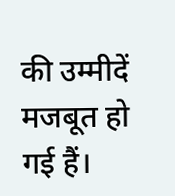की उम्मीदें मजबूत हो गई हैं।